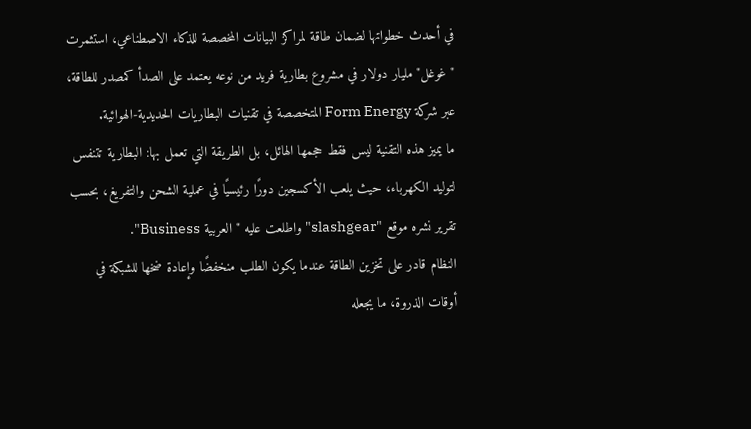في أحدث خطواتها لضمان طاقة لمراكز البيانات المخصصة للذكاء الاصطناعي، استثمرت " غوغل" مليار دولار في مشروع بطارية فريد من نوعه يعتمد على الصدأ كمصدر للطاقة، عبر شركة Form Energy المتخصصة في تقنيات البطاريات الحديدية-الهوائية.
ما يميز هذه التقنية ليس فقط حجمها الهائل، بل الطريقة التي تعمل بها: البطارية تتنفس لتوليد الكهرباء، حيث يلعب الأكسجين دورًا رئيسيًا في عملية الشحن والتفريغ، بحسب تقرير نشره موقع "slashgear" واطلعت عليه "العربية Business".
النظام قادر على تخزين الطاقة عندما يكون الطلب منخفضًا وإعادة ضخها للشبكة في أوقات الذروة، ما يجعله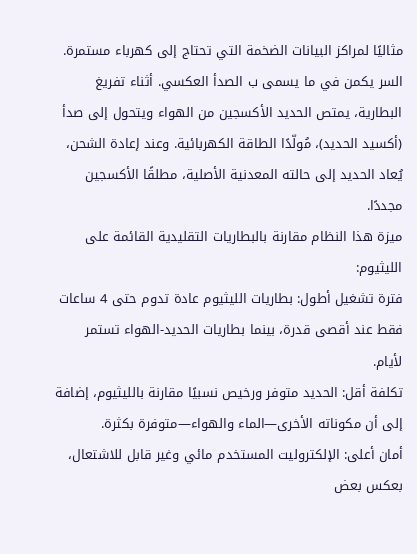مثاليًا لمراكز البيانات الضخمة التي تحتاج إلى كهرباء مستمرة.
السر يكمن في ما يسمى ب الصدأ العكسي. أثناء تفريغ البطارية، يمتص الحديد الأكسجين من الهواء ويتحول إلى صدأ (أكسيد الحديد)، مُولّدًا الطاقة الكهربائية. وعند إعادة الشحن، يُعاد الحديد إلى حالته المعدنية الأصلية، مطلقًا الأكسجين مجددًا.
ميزة هذا النظام مقارنة بالبطاريات التقليدية القائمة على الليثيوم:
فترة تشغيل أطول: بطاريات الليثيوم عادة تدوم حتى 4 ساعات فقط عند أقصى قدرة، بينما بطاريات الحديد-الهواء تستمر لأيام.
تكلفة أقل: الحديد متوفر ورخيص نسبيًا مقارنة بالليثيوم، إضافة إلى أن مكوناته الأخرى—الماء والهواء—متوفرة بكثرة.
أمان أعلى: الإلكتروليت المستخدم مائي وغير قابل للاشتعال، بعكس بعض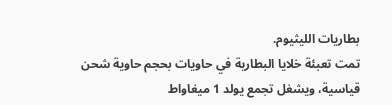بطاريات الليثيوم.
تمت تعبئة خلايا البطارية في حاويات بحجم حاوية شحن قياسية، ويشغل تجمع يولد 1 ميغاواط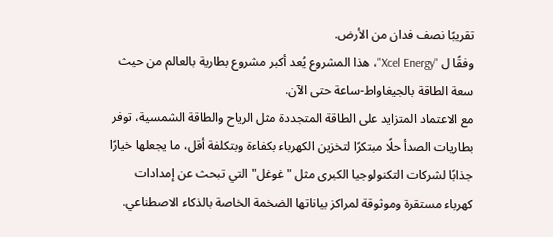تقريبًا نصف فدان من الأرض.
وفقًا ل "Xcel Energy"، هذا المشروع يُعد أكبر مشروع بطارية بالعالم من حيث سعة الطاقة بالجيغاواط-ساعة حتى الآن.
مع الاعتماد المتزايد على الطاقة المتجددة مثل الرياح والطاقة الشمسية، توفر بطاريات الصدأ حلًا مبتكرًا لتخزين الكهرباء بكفاءة وبتكلفة أقل، ما يجعلها خيارًا جذابًا لشركات التكنولوجيا الكبرى مثل "غوغل" التي تبحث عن إمدادات كهرباء مستقرة وموثوقة لمراكز بياناتها الضخمة الخاصة بالذكاء الاصطناعي.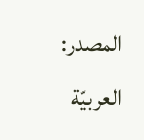المصدر:
العربيّة